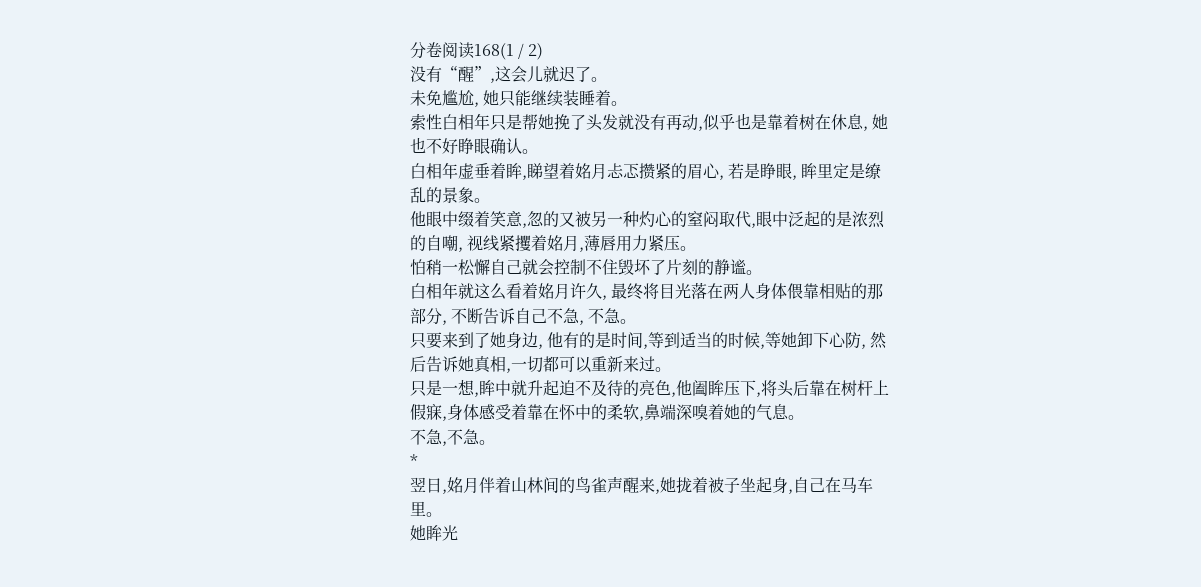分卷阅读168(1 / 2)
没有“醒”,这会儿就迟了。
未免尴尬, 她只能继续装睡着。
索性白相年只是帮她挽了头发就没有再动,似乎也是靠着树在休息, 她也不好睁眼确认。
白相年虚垂着眸,睇望着姳月忐忑攒紧的眉心, 若是睁眼, 眸里定是缭乱的景象。
他眼中缀着笑意,忽的又被另一种灼心的窒闷取代,眼中泛起的是浓烈的自嘲, 视线紧攫着姳月,薄唇用力紧压。
怕稍一松懈自己就会控制不住毁坏了片刻的静谧。
白相年就这么看着姳月许久, 最终将目光落在两人身体偎靠相贴的那部分, 不断告诉自己不急, 不急。
只要来到了她身边, 他有的是时间,等到适当的时候,等她卸下心防, 然后告诉她真相,一切都可以重新来过。
只是一想,眸中就升起迫不及待的亮色,他阖眸压下,将头后靠在树杆上假寐,身体感受着靠在怀中的柔软,鼻端深嗅着她的气息。
不急,不急。
*
翌日,姳月伴着山林间的鸟雀声醒来,她拢着被子坐起身,自己在马车里。
她眸光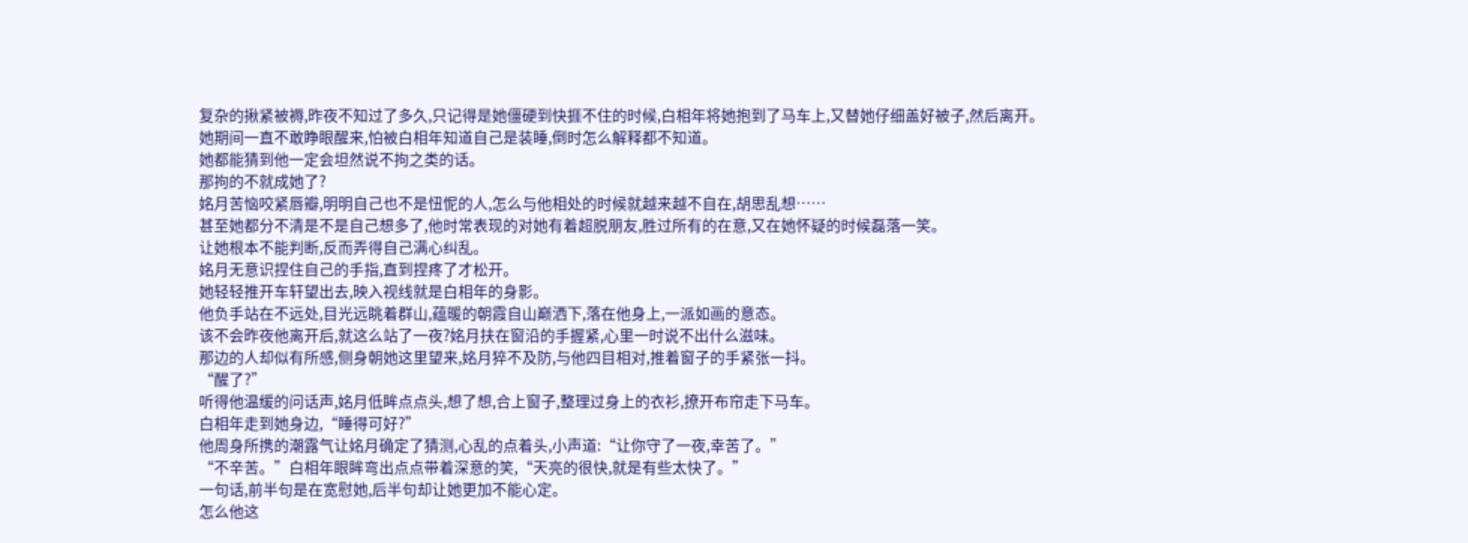复杂的揪紧被褥,昨夜不知过了多久,只记得是她僵硬到快捱不住的时候,白相年将她抱到了马车上,又替她仔细盖好被子,然后离开。
她期间一直不敢睁眼醒来,怕被白相年知道自己是装睡,倒时怎么解释都不知道。
她都能猜到他一定会坦然说不拘之类的话。
那拘的不就成她了?
姳月苦恼咬紧唇瓣,明明自己也不是忸怩的人,怎么与他相处的时候就越来越不自在,胡思乱想……
甚至她都分不清是不是自己想多了,他时常表现的对她有着超脱朋友,胜过所有的在意,又在她怀疑的时候磊落一笑。
让她根本不能判断,反而弄得自己满心纠乱。
姳月无意识捏住自己的手指,直到捏疼了才松开。
她轻轻推开车轩望出去,映入视线就是白相年的身影。
他负手站在不远处,目光远眺着群山,蕴暖的朝霞自山巅洒下,落在他身上,一派如画的意态。
该不会昨夜他离开后,就这么站了一夜?姳月扶在窗沿的手握紧,心里一时说不出什么滋味。
那边的人却似有所感,侧身朝她这里望来,姳月猝不及防,与他四目相对,推着窗子的手紧张一抖。
“醒了?”
听得他温缓的问话声,姳月低眸点点头,想了想,合上窗子,整理过身上的衣衫,撩开布帘走下马车。
白相年走到她身边,“睡得可好?”
他周身所携的潮露气让姳月确定了猜测,心乱的点着头,小声道:“让你守了一夜,幸苦了。”
“不辛苦。”白相年眼眸弯出点点带着深意的笑,“天亮的很快,就是有些太快了。”
一句话,前半句是在宽慰她,后半句却让她更加不能心定。
怎么他这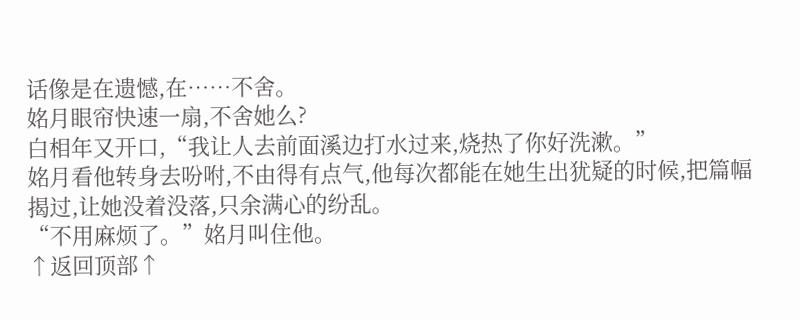话像是在遗憾,在……不舍。
姳月眼帘快速一扇,不舍她么?
白相年又开口,“我让人去前面溪边打水过来,烧热了你好洗漱。”
姳月看他转身去吩咐,不由得有点气,他每次都能在她生出犹疑的时候,把篇幅揭过,让她没着没落,只余满心的纷乱。
“不用麻烦了。”姳月叫住他。
↑返回顶部↑